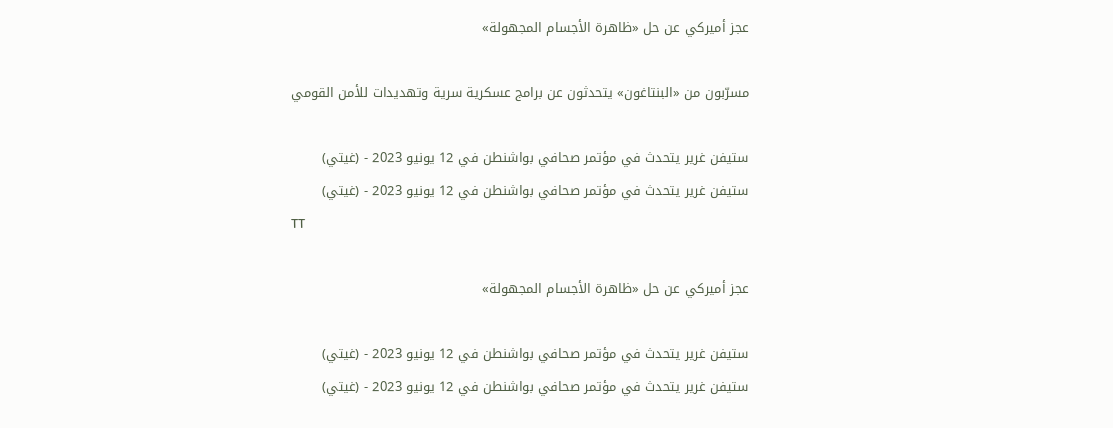عجز أميركي عن حل «ظاهرة الأجسام المجهولة»

مسرّبون من «البنتاغون» يتحدثون عن برامج عسكرية سرية وتهديدات للأمن القومي

ستيفن غرير يتحدث في مؤتمر صحافي بواشنطن في 12 يونيو 2023 - (غيتي)
ستيفن غرير يتحدث في مؤتمر صحافي بواشنطن في 12 يونيو 2023 - (غيتي)
TT

عجز أميركي عن حل «ظاهرة الأجسام المجهولة»

ستيفن غرير يتحدث في مؤتمر صحافي بواشنطن في 12 يونيو 2023 - (غيتي)
ستيفن غرير يتحدث في مؤتمر صحافي بواشنطن في 12 يونيو 2023 - (غيتي)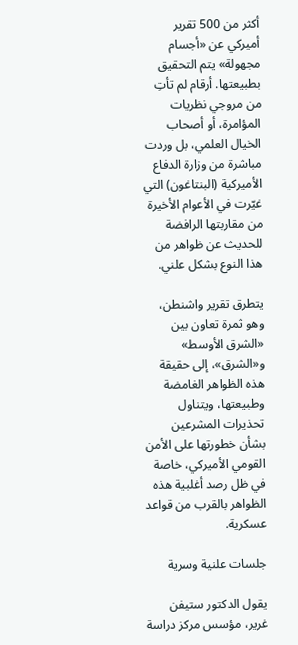أكثر من 500 تقرير أميركي عن «أجسام مجهولة» يتم التحقيق بطبيعتها. أرقام لم تأتِ من مروجي نظريات المؤامرة، أو أصحاب الخيال العلمي، بل وردت مباشرة من وزارة الدفاع الأميركية (البنتاغون) التي غيّرت في الأعوام الأخيرة من مقاربتها الرافضة للحديث عن ظواهر من هذا النوع بشكل علني.

يتطرق تقرير واشنطن، وهو ثمرة تعاون بين «الشرق الأوسط» و«الشرق»، إلى حقيقة هذه الظواهر الغامضة وطبيعتها، ويتناول تحذيرات المشرعين بشأن خطورتها على الأمن القومي الأميركي، خاصة في ظل رصد أغلبية هذه الظواهر بالقرب من قواعد عسكرية.

جلسات علنية وسرية

يقول الدكتور ستيفن غرير، مؤسس مركز دراسة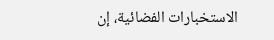الاستخبارات الفضائية، إن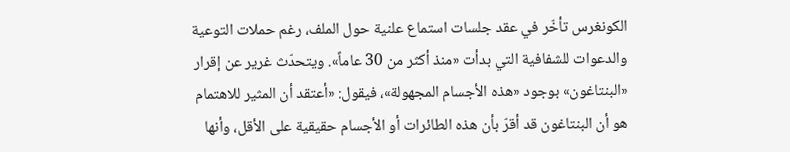الكونغرس تأخّر في عقد جلسات استماع علنية حول الملف، رغم حملات التوعية والدعوات للشفافية التي بدأت «منذ أكثر من 30 عاماً». ويتحدّث غرير عن إقرار «البنتاغون» بوجود «هذه الأجسام المجهولة»، فيقول: «أعتقد أن المثير للاهتمام هو أن البنتاغون قد أقرّ بأن هذه الطائرات أو الأجسام حقيقية على الأقل، وأنها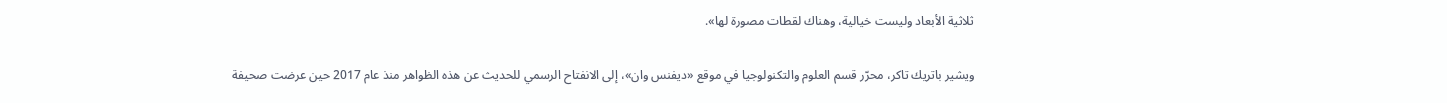ثلاثية الأبعاد وليست خيالية، وهناك لقطات مصورة لها».

ويشير باتريك تاكر، محرّر قسم العلوم والتكنولوجيا في موقع «ديفنس وان»، إلى الانفتاح الرسمي للحديث عن هذه الظواهر منذ عام 2017 حين عرضت صحيفة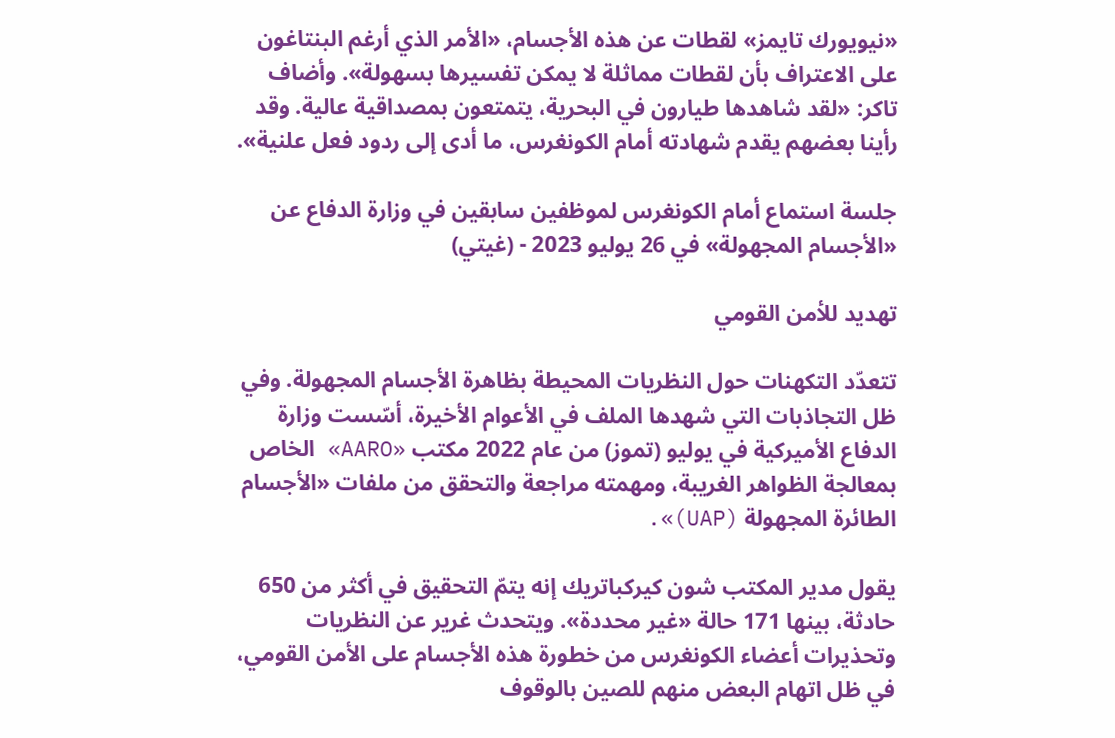«نيويورك تايمز» لقطات عن هذه الأجسام، «الأمر الذي أرغم البنتاغون على الاعتراف بأن لقطات مماثلة لا يمكن تفسيرها بسهولة». وأضاف تاكر: «لقد شاهدها طيارون في البحرية، يتمتعون بمصداقية عالية. وقد رأينا بعضهم يقدم شهادته أمام الكونغرس، ما أدى إلى ردود فعل علنية».

جلسة استماع أمام الكونغرس لموظفين سابقين في وزارة الدفاع عن «الأجسام المجهولة» في 26 يوليو 2023 - (غيتي)

تهديد للأمن القومي

تتعدّد التكهنات حول النظريات المحيطة بظاهرة الأجسام المجهولة. وفي ظل التجاذبات التي شهدها الملف في الأعوام الأخيرة، أسّست وزارة الدفاع الأميركية في يوليو (تموز) من عام 2022 مكتب «AARO» الخاص بمعالجة الظواهر الغريبة، ومهمته مراجعة والتحقق من ملفات «الأجسام الطائرة المجهولة (UAP)».

يقول مدير المكتب شون كيركباتريك إنه يتمّ التحقيق في أكثر من 650 حادثة، بينها 171 حالة «غير محددة». ويتحدث غرير عن النظريات وتحذيرات أعضاء الكونغرس من خطورة هذه الأجسام على الأمن القومي، في ظل اتهام البعض منهم للصين بالوقوف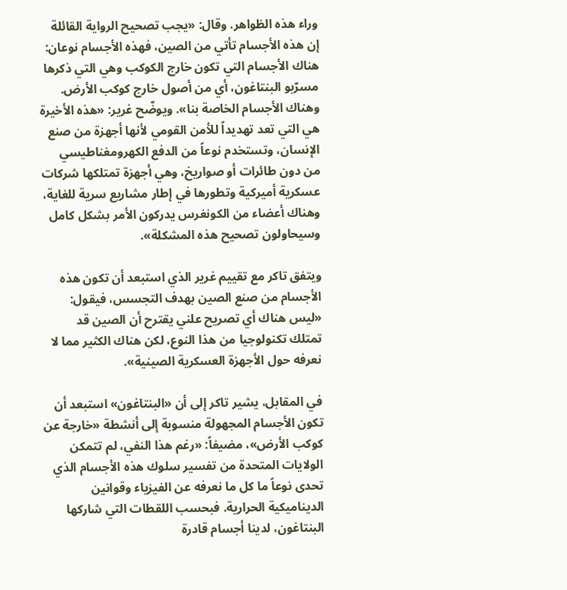وراء هذه الظواهر. وقال: «يجب تصحيح الرواية القائلة إن هذه الأجسام تأتي من الصين، فهذه الأجسام نوعان: هناك الأجسام التي تكون خارج الكوكب وهي التي ذكرها مسرّبو البنتاغون، أي من أصول خارج كوكب الأرض. وهناك الأجسام الخاصة بنا». ويوضّح غرير: «هذه الأخيرة هي التي تعد تهديداً للأمن القومي لأنها أجهزة من صنع الإنسان، وتستخدم نوعاً من الدفع الكهرومغناطيسي من دون طائرات أو صواريخ، وهي أجهزة تمتلكها شركات عسكرية أميركية وتطورها في إطار مشاريع سرية للغاية، وهناك أعضاء من الكونغرس يدركون الأمر بشكل كامل وسيحاولون تصحيح هذه المشكلة».

ويتفق تاكر مع تقييم غرير الذي استبعد أن تكون هذه الأجسام من صنع الصين بهدف التجسس، فيقول: «ليس هناك أي تصريح علني يقترح أن الصين قد تمتلك تكنولوجيا من هذا النوع، لكن هناك الكثير مما لا نعرفه حول الأجهزة العسكرية الصينية».

في المقابل، يشير تاكر إلى أن «البنتاغون» استبعد أن تكون الأجسام المجهولة منسوبة إلى أنشطة «خارجة عن كوكب الأرض»، مضيفاً: «رغم هذا النفي، لم تتمكن الولايات المتحدة من تفسير سلوك هذه الأجسام الذي تحدى نوعاً ما كل ما نعرفه عن الفيزياء وقوانين الديناميكية الحرارية. فبحسب اللقطات التي شاركها البنتاغون، لدينا أجسام قادرة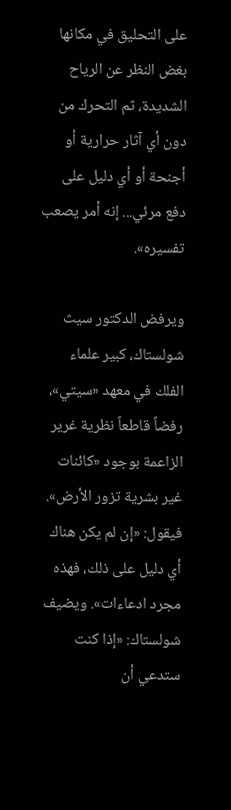على التحليق في مكانها بغض النظر عن الرياح الشديدة، ثم التحرك من دون أي آثار حرارية أو أجنحة أو أي دليل على دفع مرئي... إنه أمر يصعب تفسيره».

ويرفض الدكتور سيث شولستاك، كبير علماء الفلك في معهد «سيتي»، رفضاً قاطعاً نظرية غرير الزاعمة بوجود «كائنات غير بشرية تزور الأرض». فيقول: «إن لم يكن هناك أي دليل على ذلك، فهذه مجرد ادعاءات». ويضيف شولستاك: «إذا كنت ستدعي أن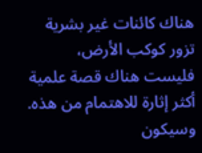هناك كائنات غير بشرية تزور كوكب الأرض، فليست هناك قصة علمية أكثر إثارة للاهتمام من هذه. وسيكون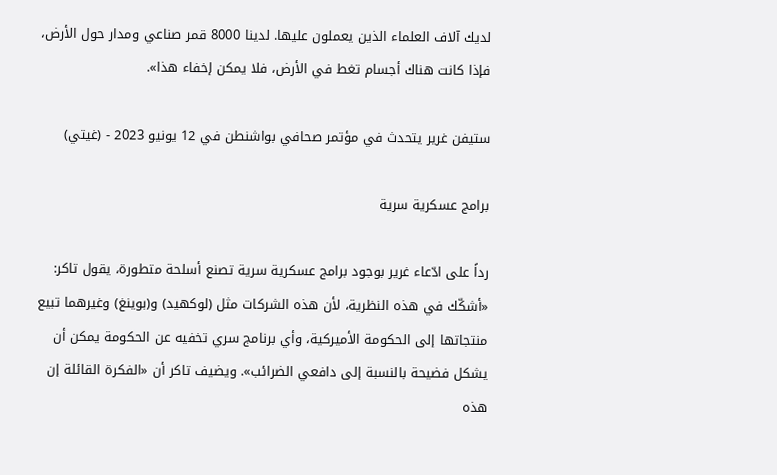لديك آلاف العلماء الذين يعملون عليها. لدينا 8000 قمر صناعي ومدار حول الأرض، فإذا كانت هناك أجسام تغط في الأرض، فلا يمكن إخفاء هذا».

ستيفن غرير يتحدث في مؤتمر صحافي بواشنطن في 12 يونيو 2023 - (غيتي)

برامج عسكرية سرية

رداً على ادّعاء غرير بوجود برامج عسكرية سرية تصنع أسلحة متطورة، يقول تاكر: «أشكّك في هذه النظرية، لأن هذه الشركات مثل (لوكهيد) و(بوينغ) وغيرهما تبيع منتجاتها إلى الحكومة الأميركية، وأي برنامج سري تخفيه عن الحكومة يمكن أن يشكل فضيحة بالنسبة إلى دافعي الضرائب». ويضيف تاكر أن «الفكرة القائلة إن هذه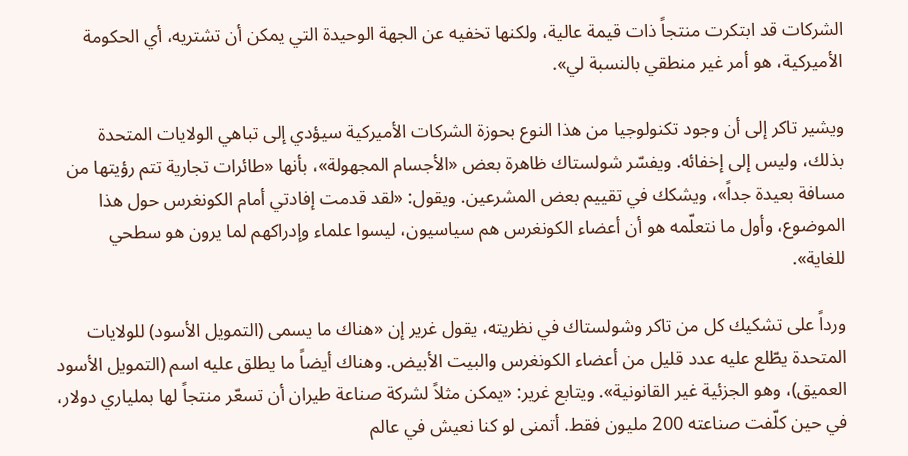الشركات قد ابتكرت منتجاً ذات قيمة عالية، ولكنها تخفيه عن الجهة الوحيدة التي يمكن أن تشتريه، أي الحكومة الأميركية، هو أمر غير منطقي بالنسبة لي».

ويشير تاكر إلى أن وجود تكنولوجيا من هذا النوع بحوزة الشركات الأميركية سيؤدي إلى تباهي الولايات المتحدة بذلك، وليس إلى إخفائه. ويفسّر شولستاك ظاهرة بعض «الأجسام المجهولة»، بأنها «طائرات تجارية تتم رؤيتها من مسافة بعيدة جداً»، ويشكك في تقييم بعض المشرعين. ويقول: «لقد قدمت إفادتي أمام الكونغرس حول هذا الموضوع، وأول ما نتعلّمه هو أن أعضاء الكونغرس هم سياسيون، ليسوا علماء وإدراكهم لما يرون هو سطحي للغاية».

ورداً على تشكيك كل من تاكر وشولستاك في نظريته، يقول غرير إن «هناك ما يسمى (التمويل الأسود) للولايات المتحدة يطّلع عليه عدد قليل من أعضاء الكونغرس والبيت الأبيض. وهناك أيضاً ما يطلق عليه اسم (التمويل الأسود العميق)، وهو الجزئية غير القانونية». ويتابع غرير: «يمكن مثلاً لشركة صناعة طيران أن تسعّر منتجاً لها بملياري دولار، في حين كلّفت صناعته 200 مليون فقط. أتمنى لو كنا نعيش في عالم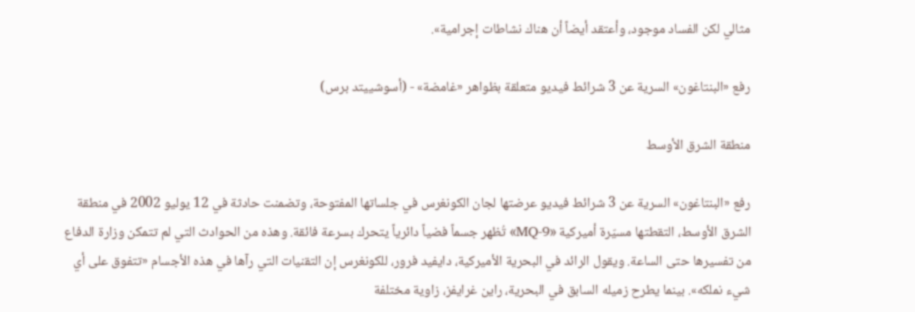مثالي لكن الفساد موجود، وأعتقد أيضاً أن هناك نشاطات إجرامية».

رفع «البنتاغون» السرية عن 3 شرائط فيديو متعلقة بظواهر «غامضة» - (أسوشييتد برس)

منطقة الشرق الأوسط

رفع «البنتاغون» السرية عن 3 شرائط فيديو عرضتها لجان الكونغرس في جلساتها المفتوحة، وتضمنت حادثة في 12 يوليو 2002 في منطقة الشرق الأوسط، التقطتها مسيّرة أميركية «MQ-9» تُظهر جسماً فضياً دائرياً يتحرك بسرعة فائقة. وهذه من الحوادث التي لم تتمكن وزارة الدفاع من تفسيرها حتى الساعة. ويقول الرائد في البحرية الأميركية، دايفيد فرور، للكونغرس إن التقنيات التي رآها في هذه الأجسام «تتفوق على أي شيء نملكه». بينما يطرح زميله السابق في البحرية، راين غرايفز، زاوية مختلفة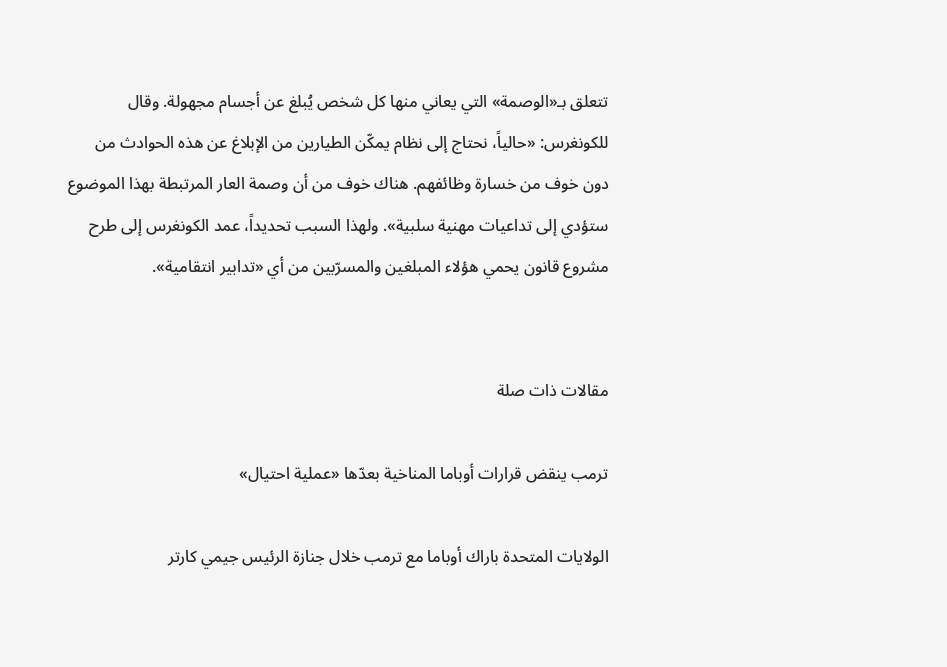تتعلق بـ«الوصمة» التي يعاني منها كل شخص يُبلغ عن أجسام مجهولة. وقال للكونغرس: «حالياً، نحتاج إلى نظام يمكّن الطيارين من الإبلاغ عن هذه الحوادث من دون خوف من خسارة وظائفهم. هناك خوف من أن وصمة العار المرتبطة بهذا الموضوع ستؤدي إلى تداعيات مهنية سلبية». ولهذا السبب تحديداً، عمد الكونغرس إلى طرح مشروع قانون يحمي هؤلاء المبلغين والمسرّبين من أي «تدابير انتقامية».


مقالات ذات صلة

ترمب ينقض قرارات أوباما المناخية بعدّها «عملية احتيال»

الولايات المتحدة باراك أوباما مع ترمب خلال جنازة الرئيس جيمي كارتر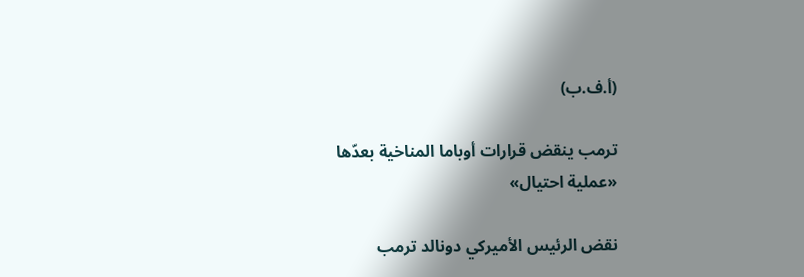(أ.ف.ب)

ترمب ينقض قرارات أوباما المناخية بعدّها «عملية احتيال»

نقض الرئيس الأميركي دونالد ترمب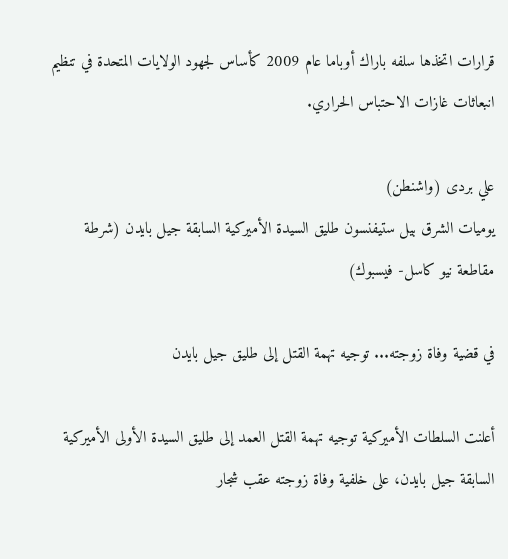قرارات اتخذها سلفه باراك أوباما عام 2009 كأساس لجهود الولايات المتحدة في تنظيم انبعاثات غازات الاحتباس الحراري.

علي بردى (واشنطن)
يوميات الشرق بيل ستيفنسون طليق السيدة الأميركية السابقة جيل بايدن (شرطة مقاطعة نيو كاسل- فيسبوك)

في قضية وفاة زوجته... توجيه تهمة القتل إلى طليق جيل بايدن

أعلنت السلطات الأميركية توجيه تهمة القتل العمد إلى طليق السيدة الأولى الأميركية السابقة جيل بايدن، على خلفية وفاة زوجته عقب شجار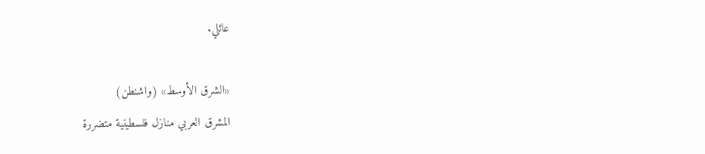عائلي.

«الشرق الأوسط» (واشنطن)
المشرق العربي منازل فلسطينية متضررة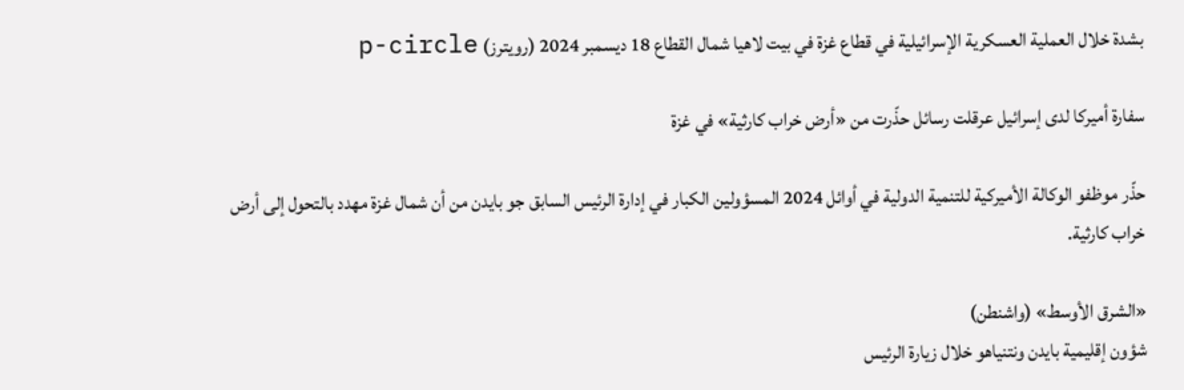بشدة خلال العملية العسكرية الإسرائيلية في قطاع غزة في بيت لاهيا شمال القطاع 18 ديسمبر 2024 (رويترز) p-circle

سفارة أميركا لدى إسرائيل عرقلت رسائل حذّرت من «أرض خراب كارثية» في غزة

حذّر موظفو الوكالة الأميركية للتنمية الدولية في أوائل 2024 المسؤولين الكبار في إدارة الرئيس السابق جو بايدن من أن شمال غزة مهدد بالتحول إلى أرض خراب كارثية.

«الشرق الأوسط» (واشنطن)
شؤون إقليمية بايدن ونتنياهو خلال زيارة الرئيس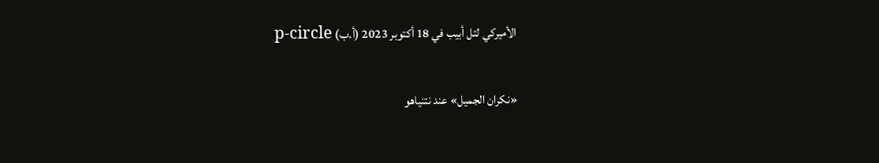الأميركي لتل أبيب في 18 أكتوبر 2023 (أ.ب) p-circle

«نكران الجميل» عند نتنياهو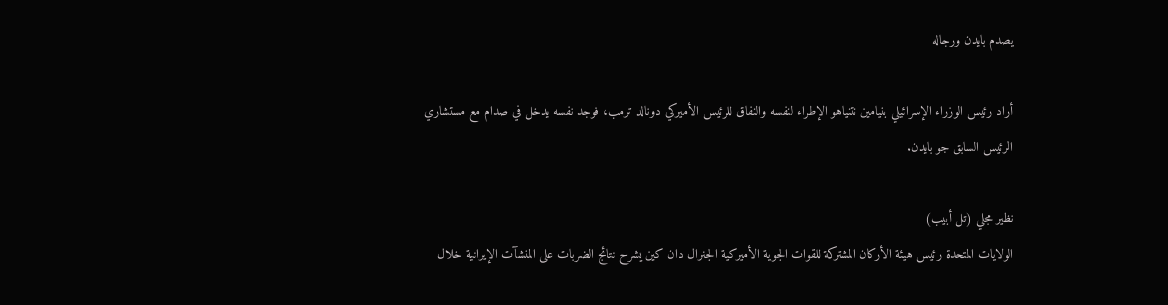يصدم بايدن ورجاله

أراد رئيس الوزراء الإسرائيلي بنيامين نتنياهو الإطراء لنفسه والنفاق للرئيس الأميركي دونالد ترمب، فوجد نفسه يدخل في صدام مع مستشاري الرئيس السابق جو بايدن.

نظير مجلي (تل أبيب)
الولايات المتحدة رئيس هيئة الأركان المشتركة للقوات الجوية الأميركية الجنرال دان كين يشرح نتائج الضربات على المنشآت الإيرانية خلال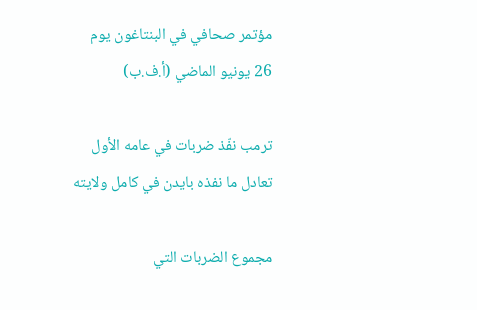مؤتمر صحافي في البنتاغون يوم 26 يونيو الماضي (أ.ف.ب)

ترمب نفّذ ضربات في عامه الأول تعادل ما نفذه بايدن في كامل ولايته

مجموع الضربات التي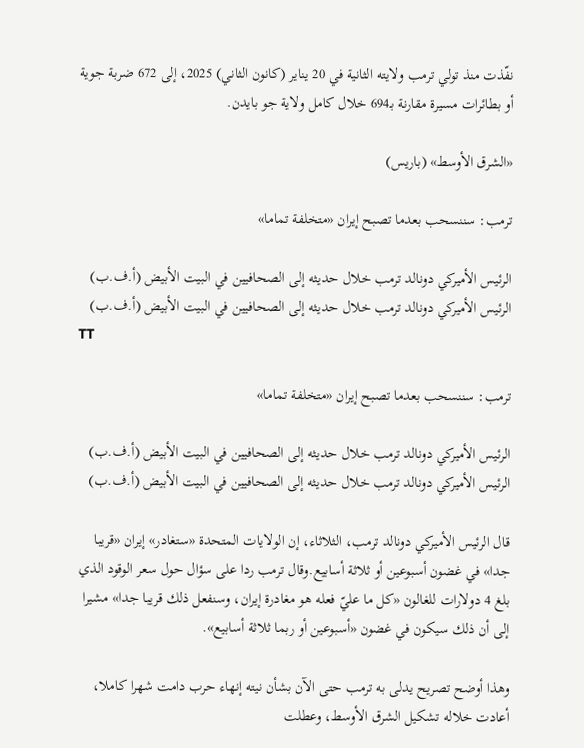نفّذت منذ تولي ترمب ولايته الثانية في 20 يناير (كانون الثاني) 2025، إلى 672 ضربة جوية أو بطائرات مسيرة مقارنة بـ694 خلال كامل ولاية جو بايدن.

«الشرق الأوسط» (باريس)

ترمب: سننسحب بعدما تصبح إيران «متخلفة تماما»

الرئيس الأميركي دونالد ترمب خلال حديثه إلى الصحافيين في البيت الأبيض (أ.ف.ب)
الرئيس الأميركي دونالد ترمب خلال حديثه إلى الصحافيين في البيت الأبيض (أ.ف.ب)
TT

ترمب: سننسحب بعدما تصبح إيران «متخلفة تماما»

الرئيس الأميركي دونالد ترمب خلال حديثه إلى الصحافيين في البيت الأبيض (أ.ف.ب)
الرئيس الأميركي دونالد ترمب خلال حديثه إلى الصحافيين في البيت الأبيض (أ.ف.ب)

قال الرئيس الأميركي دونالد ترمب، الثلاثاء، إن الولايات المتحدة «ستغادر» إيران «قريبا جدا» في غضون أسبوعين أو ثلاثة أسابيع.وقال ترمب ردا على سؤال حول سعر الوقود الذي بلغ 4 دولارات للغالون «كل ما عليّ فعله هو مغادرة إيران، وسنفعل ذلك قريبا جدا» مشيرا إلى أن ذلك سيكون في غضون «أسبوعين أو ربما ثلاثة أسابيع».

وهذا أوضح تصريح يدلى به ترمب حتى الآن بشأن نيته إنهاء حرب دامت شهرا كاملا، أعادت خلاله تشكيل الشرق الأوسط، وعطلت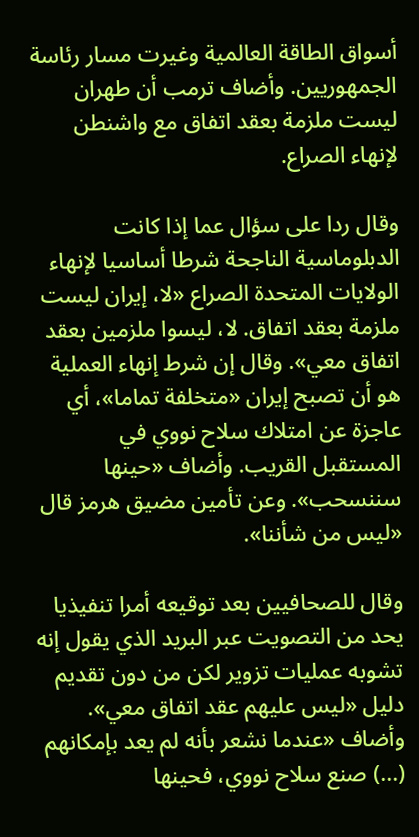أسواق الطاقة العالمية وغيرت مسار رئاسة الجمهوريين. وأضاف ترمب أن طهران ليست ملزمة بعقد اتفاق مع واشنطن لإنهاء الصراع.

وقال ردا على سؤال عما إذا كانت الدبلوماسية الناجحة شرطا أساسيا لإنهاء الولايات المتحدة الصراع «لا، إيران ليست ملزمة بعقد اتفاق. لا، ليسوا ملزمين بعقد اتفاق معي». وقال إن شرط إنهاء العملية هو أن تصبح إيران «متخلفة تماما»، أي عاجزة عن امتلاك سلاح نووي في المستقبل القريب. وأضاف «حينها سننسحب». وعن تأمين مضيق هرمز قال «ليس من شأننا».

وقال للصحافيين بعد توقيعه أمرا تنفيذيا يحد من التصويت عبر البريد الذي يقول إنه تشوبه عمليات تزوير لكن من دون تقديم دليل «ليس عليهم عقد اتفاق معي». وأضاف «عندما نشعر بأنه لم يعد بإمكانهم (...) صنع سلاح نووي، فحينها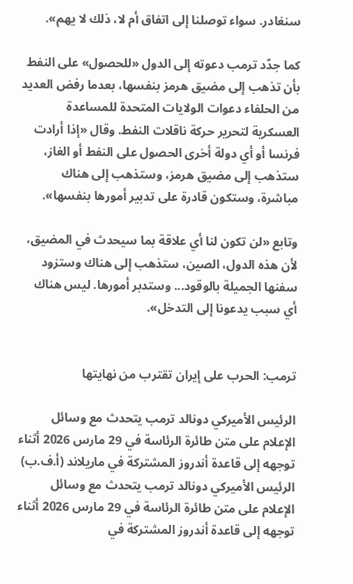سنغادر. سواء توصلنا إلى اتفاق أم لا، ذلك لا يهم».

كما جدّد ترمب دعوته إلى الدول «للحصول» على النفط بأن تذهب إلى مضيق هرمز بنفسها، بعدما رفض العديد من الحلفاء دعوات الولايات المتحدة للمساعدة العسكرية لتحرير حركة ناقلات النفط. وقال «إذا أرادت فرنسا أو أي دولة أخرى الحصول على النفط أو الغاز، ستذهب إلى مضيق هرمز، وستذهب إلى هناك مباشرة، وستكون قادرة على تدبير أمورها بنفسها».

وتابع «لن تكون لنا أي علاقة بما سيحدث في المضيق، لأن هذه الدول، الصين، ستذهب إلى هناك وستزود سفنها الجميلة بالوقود... وستدبر أمورها. ليس هناك أي سبب يدعونا إلى التدخل».


ترمب: الحرب على إيران تقترب من نهايتها

الرئيس الأميركي دونالد ترمب يتحدث مع وسائل الإعلام على متن طائرة الرئاسة في 29 مارس 2026 أثناء توجهه إلى قاعدة أندروز المشتركة في ماريلاند (أ.ف.ب)
الرئيس الأميركي دونالد ترمب يتحدث مع وسائل الإعلام على متن طائرة الرئاسة في 29 مارس 2026 أثناء توجهه إلى قاعدة أندروز المشتركة في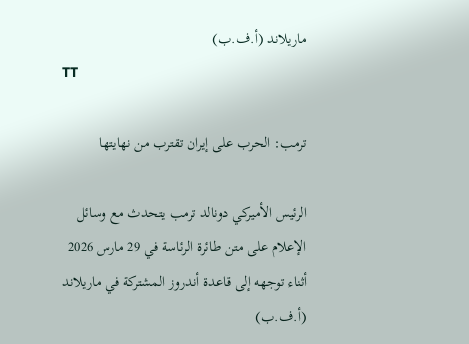ماريلاند (أ.ف.ب)
TT

ترمب: الحرب على إيران تقترب من نهايتها

الرئيس الأميركي دونالد ترمب يتحدث مع وسائل الإعلام على متن طائرة الرئاسة في 29 مارس 2026 أثناء توجهه إلى قاعدة أندروز المشتركة في ماريلاند (أ.ف.ب)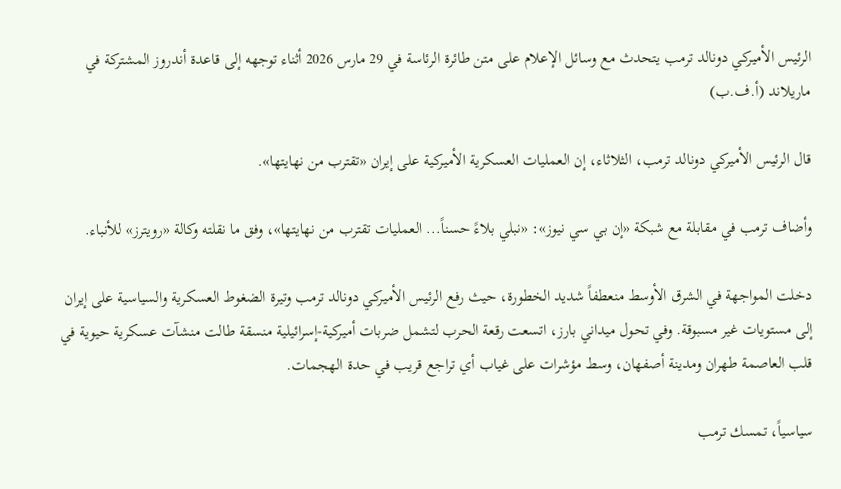الرئيس الأميركي دونالد ترمب يتحدث مع وسائل الإعلام على متن طائرة الرئاسة في 29 مارس 2026 أثناء توجهه إلى قاعدة أندروز المشتركة في ماريلاند (أ.ف.ب)

قال الرئيس الأميركي دونالد ترمب، الثلاثاء، إن العمليات العسكرية الأميركية على إيران «تقترب من نهايتها».

وأضاف ترمب في مقابلة مع شبكة «إن بي سي نيوز»: «نبلي بلاءً حسناً... العمليات تقترب من نهايتها»، وفق ما نقلته وكالة «رويترز» للأنباء.

دخلت المواجهة في الشرق الأوسط منعطفاً شديد الخطورة، حيث رفع الرئيس الأميركي دونالد ترمب وتيرة الضغوط العسكرية والسياسية على إيران إلى مستويات غير مسبوقة. وفي تحول ميداني بارز، اتسعت رقعة الحرب لتشمل ضربات أميركية-إسرائيلية منسقة طالت منشآت عسكرية حيوية في قلب العاصمة طهران ومدينة أصفهان، وسط مؤشرات على غياب أي تراجع قريب في حدة الهجمات.

سياسياً، تمسك ترمب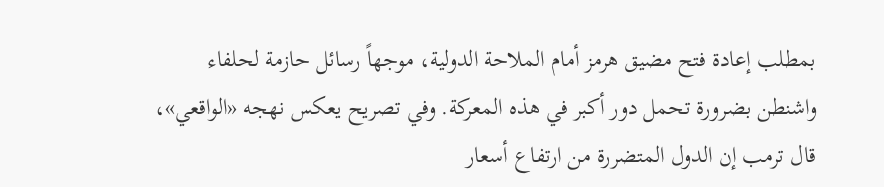بمطلب إعادة فتح مضيق هرمز أمام الملاحة الدولية، موجهاً رسائل حازمة لحلفاء واشنطن بضرورة تحمل دور أكبر في هذه المعركة. وفي تصريح يعكس نهجه «الواقعي»، قال ترمب إن الدول المتضررة من ارتفاع أسعار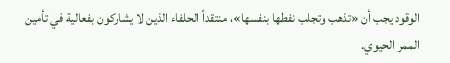الوقود يجب أن «تذهب وتجلب نفطها بنفسها»، منتقداً الحلفاء الذين لا يشاركون بفعالية في تأمين الممر الحيوي.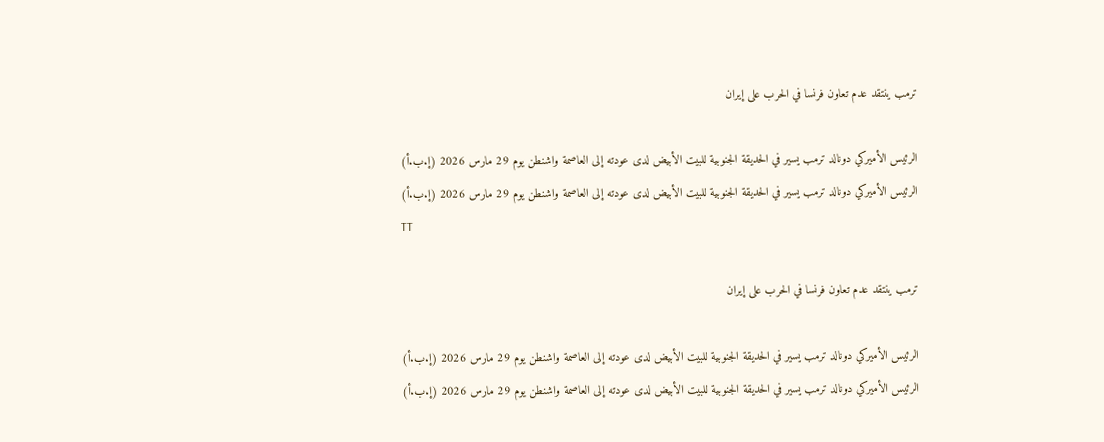ترمب ينتقد عدم تعاون فرنسا في الحرب على إيران

الرئيس الأميركي دونالد ترمب يسير في الحديقة الجنوبية للبيت الأبيض لدى عودته إلى العاصمة واشنطن يوم 29 مارس 2026 (إ.ب.أ)
الرئيس الأميركي دونالد ترمب يسير في الحديقة الجنوبية للبيت الأبيض لدى عودته إلى العاصمة واشنطن يوم 29 مارس 2026 (إ.ب.أ)
TT

ترمب ينتقد عدم تعاون فرنسا في الحرب على إيران

الرئيس الأميركي دونالد ترمب يسير في الحديقة الجنوبية للبيت الأبيض لدى عودته إلى العاصمة واشنطن يوم 29 مارس 2026 (إ.ب.أ)
الرئيس الأميركي دونالد ترمب يسير في الحديقة الجنوبية للبيت الأبيض لدى عودته إلى العاصمة واشنطن يوم 29 مارس 2026 (إ.ب.أ)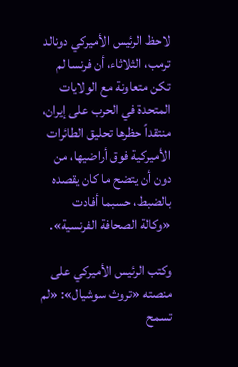لاحظ الرئيس الأميركي دونالد ترمب، الثلاثاء، أن فرنسا لم تكن متعاونة مع الولايات المتحدة في الحرب على إيران، منتقداً حظرها تحليق الطائرات الأميركية فوق أراضيها، من دون أن يتضح ما كان يقصده بالضبط، حسبما أفادت «وكالة الصحافة الفرنسية».

وكتب الرئيس الأميركي على منصته «تروث سوشيال»: «لم تسمح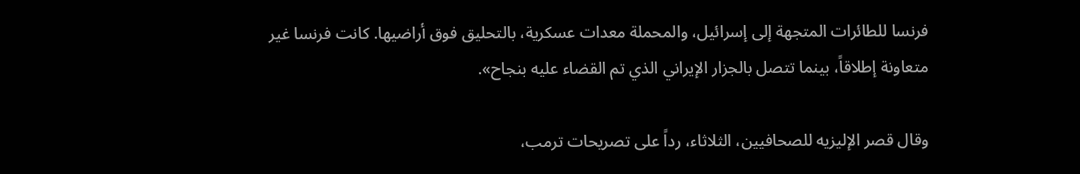فرنسا للطائرات المتجهة إلى إسرائيل، والمحملة معدات عسكرية، بالتحليق فوق أراضيها. كانت فرنسا غير متعاونة إطلاقاً، بينما تتصل بالجزار الإيراني الذي تم القضاء عليه بنجاح».

وقال قصر الإليزيه للصحافيين، الثلاثاء، رداً على تصريحات ترمب،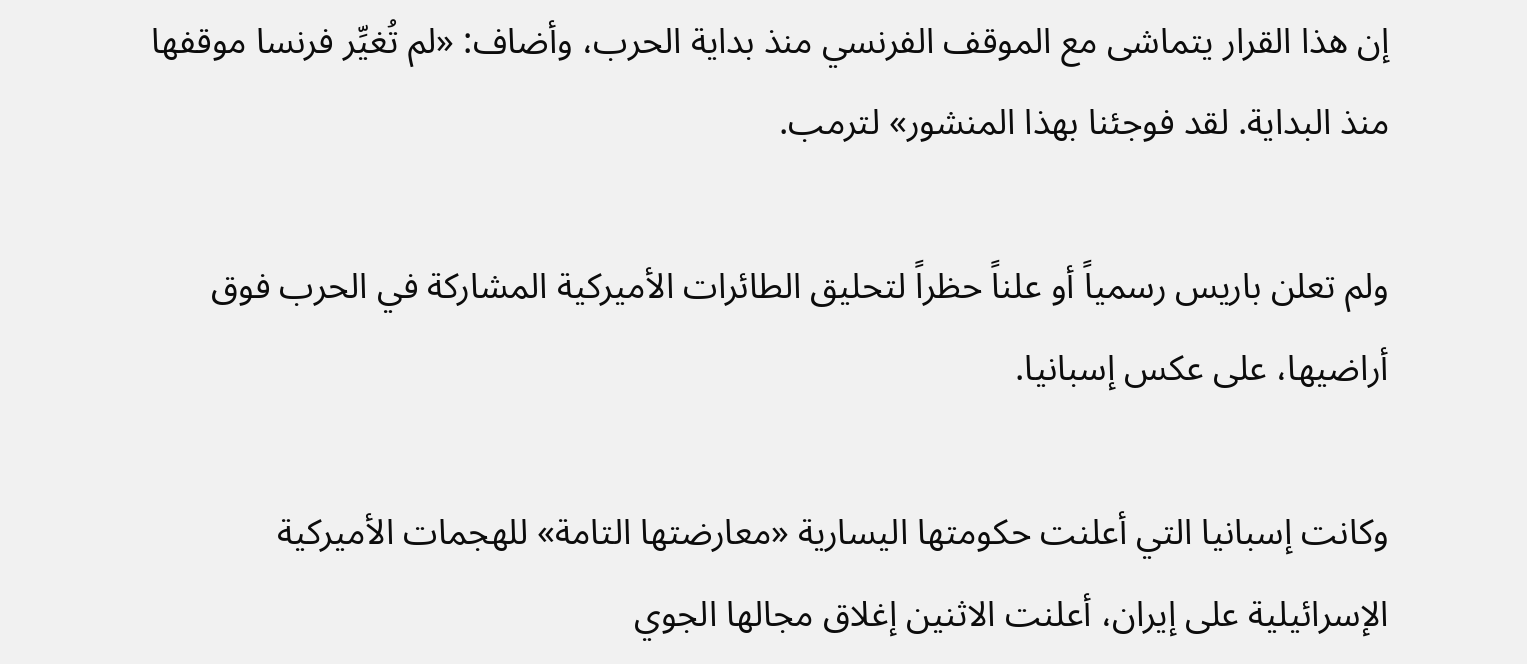إن هذا القرار يتماشى مع الموقف الفرنسي منذ بداية الحرب، وأضاف: «لم تُغيِّر فرنسا موقفها منذ البداية. لقد فوجئنا بهذا المنشور» لترمب.

ولم تعلن باريس رسمياً أو علناً حظراً لتحليق الطائرات الأميركية المشاركة في الحرب فوق أراضيها، على عكس إسبانيا.

وكانت إسبانيا التي أعلنت حكومتها اليسارية «معارضتها التامة» للهجمات الأميركية الإسرائيلية على إيران، أعلنت الاثنين إغلاق مجالها الجوي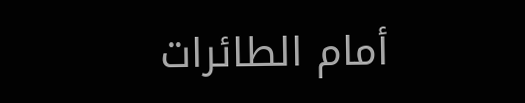أمام الطائرات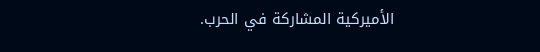الأميركية المشاركة في الحرب.